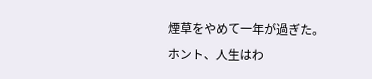煙草をやめて一年が過ぎた。
ホント、人生はわ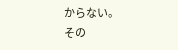からない。
その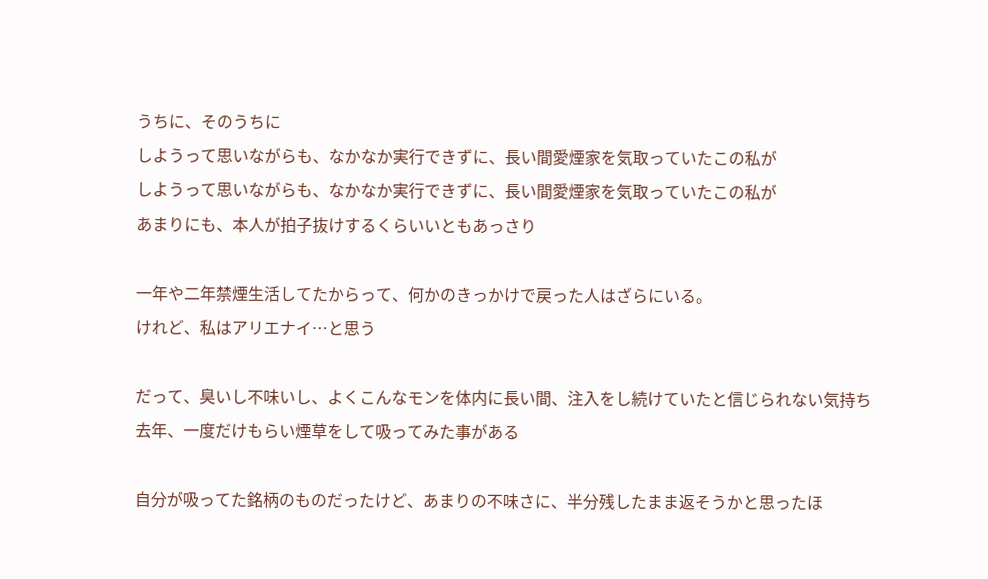うちに、そのうちに
しようって思いながらも、なかなか実行できずに、長い間愛煙家を気取っていたこの私が
しようって思いながらも、なかなか実行できずに、長い間愛煙家を気取っていたこの私が
あまりにも、本人が拍子抜けするくらいいともあっさり

一年や二年禁煙生活してたからって、何かのきっかけで戻った人はざらにいる。
けれど、私はアリエナイ…と思う

だって、臭いし不味いし、よくこんなモンを体内に長い間、注入をし続けていたと信じられない気持ち
去年、一度だけもらい煙草をして吸ってみた事がある

自分が吸ってた銘柄のものだったけど、あまりの不味さに、半分残したまま返そうかと思ったほ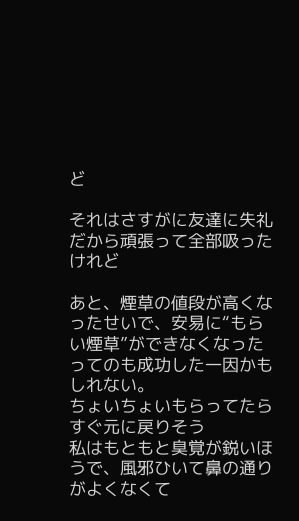ど

それはさすがに友達に失礼だから頑張って全部吸ったけれど

あと、煙草の値段が高くなったせいで、安易に“もらい煙草”ができなくなったってのも成功した一因かもしれない。
ちょいちょいもらってたらすぐ元に戻りそう
私はもともと臭覚が鋭いほうで、風邪ひいて鼻の通りがよくなくて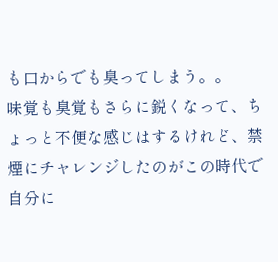も口からでも臭ってしまう。。
味覚も臭覚もさらに鋭くなって、ちょっと不便な感じはするけれど、禁煙にチャレンジしたのがこの時代で自分に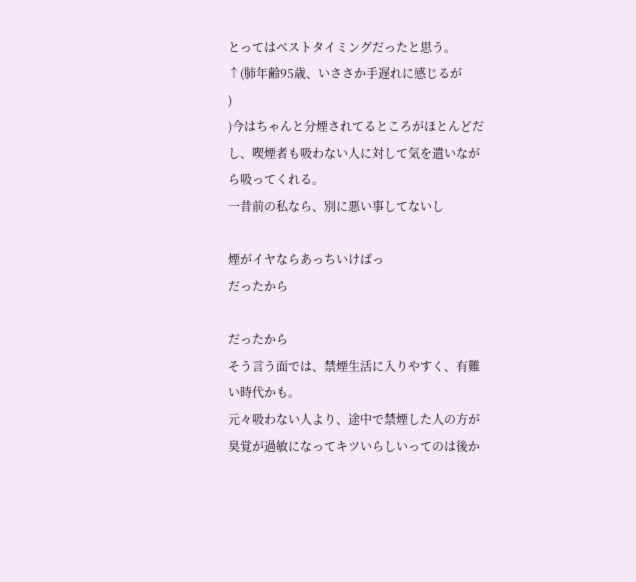とってはベストタイミングだったと思う。
↑(肺年齢95歳、いささか手遅れに感じるが
)
)今はちゃんと分煙されてるところがほとんどだし、喫煙者も吸わない人に対して気を遣いながら吸ってくれる。
一昔前の私なら、別に悪い事してないし

煙がイヤならあっちいけばっ
だったから

だったから
そう言う面では、禁煙生活に入りやすく、有難い時代かも。
元々吸わない人より、途中で禁煙した人の方が臭覚が過敏になってキツいらしいってのは後か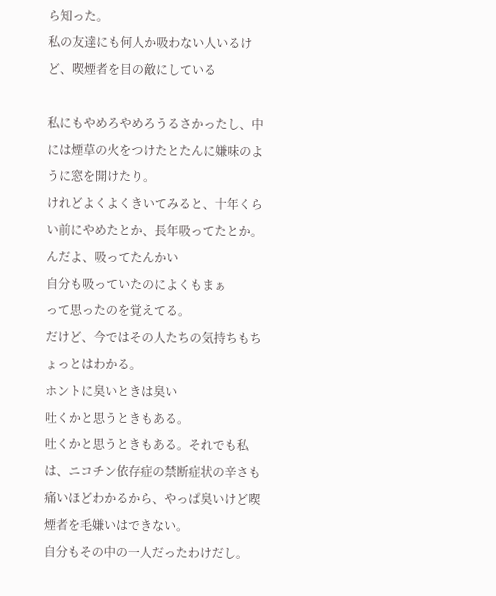ら知った。
私の友達にも何人か吸わない人いるけど、喫煙者を目の敵にしている

私にもやめろやめろうるさかったし、中には煙草の火をつけたとたんに嫌味のように窓を開けたり。
けれどよくよくきいてみると、十年くらい前にやめたとか、長年吸ってたとか。
んだよ、吸ってたんかい
自分も吸っていたのによくもまぁ
って思ったのを覚えてる。
だけど、今ではその人たちの気持ちもちょっとはわかる。
ホントに臭いときは臭い
吐くかと思うときもある。
吐くかと思うときもある。それでも私は、ニコチン依存症の禁断症状の辛さも痛いほどわかるから、やっぱ臭いけど喫煙者を毛嫌いはできない。
自分もその中の一人だったわけだし。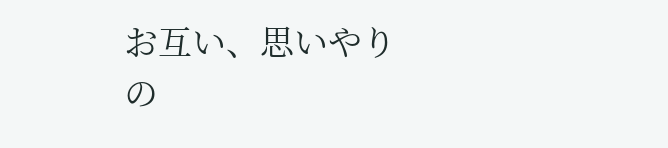お互い、思いやりの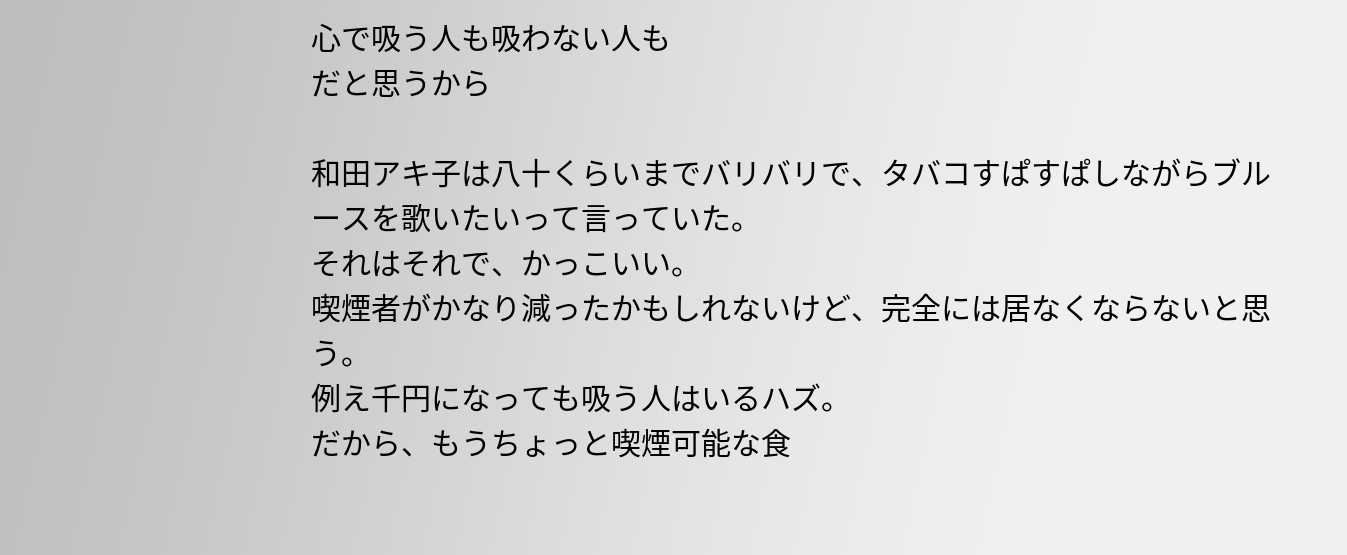心で吸う人も吸わない人も
だと思うから

和田アキ子は八十くらいまでバリバリで、タバコすぱすぱしながらブルースを歌いたいって言っていた。
それはそれで、かっこいい。
喫煙者がかなり減ったかもしれないけど、完全には居なくならないと思う。
例え千円になっても吸う人はいるハズ。
だから、もうちょっと喫煙可能な食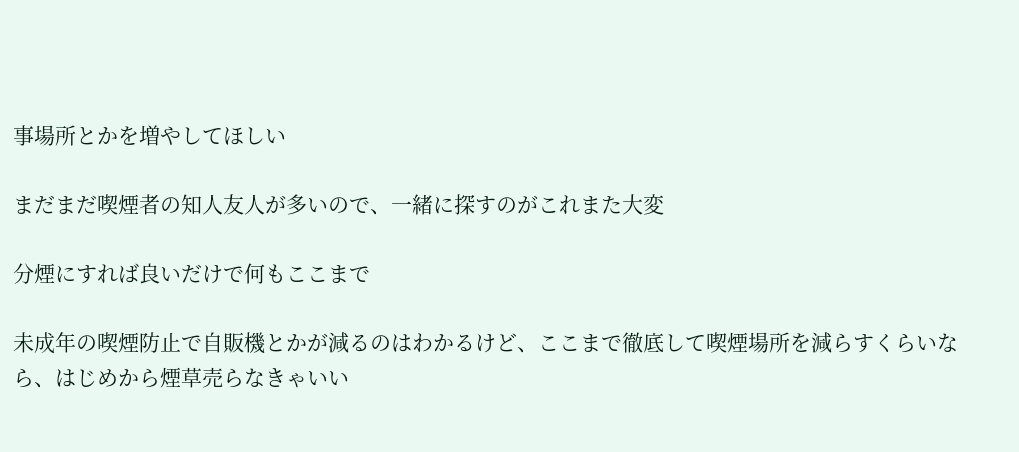事場所とかを増やしてほしい

まだまだ喫煙者の知人友人が多いので、一緒に探すのがこれまた大変

分煙にすれば良いだけで何もここまで

未成年の喫煙防止で自販機とかが減るのはわかるけど、ここまで徹底して喫煙場所を減らすくらいなら、はじめから煙草売らなきゃいい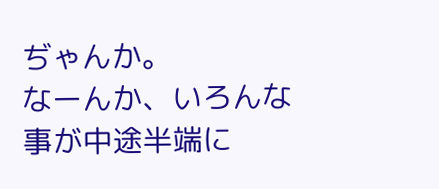ぢゃんか。
なーんか、いろんな事が中途半端に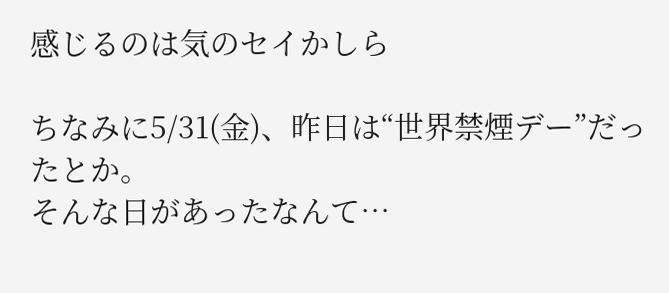感じるのは気のセイかしら

ちなみに5/31(金)、昨日は“世界禁煙デー”だったとか。
そんな日があったなんて…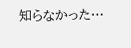知らなかった…